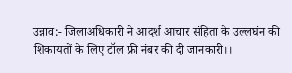उन्नाव:- जिलाअधिकारी ने आदर्श आचार संहिता के उल्लघंन की शिकायतों के लिए टॉल फ्री नंबर की दी जानकारी।।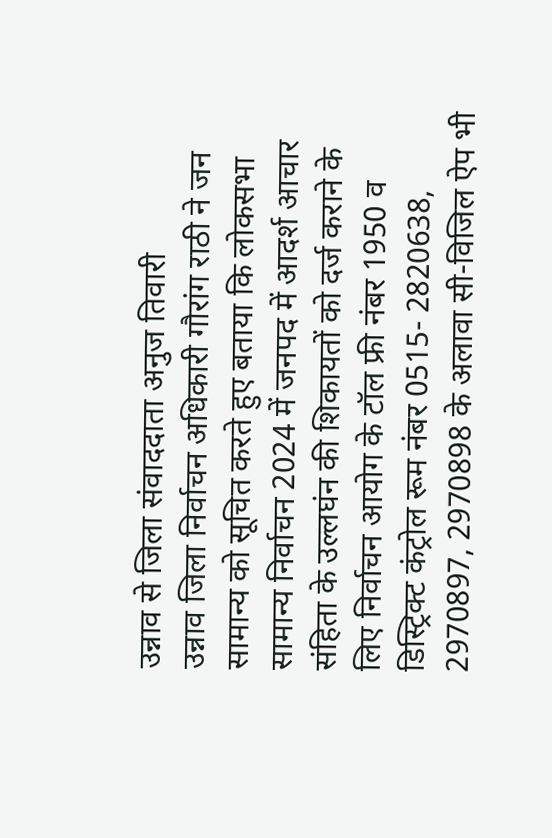उन्नाव से जिला संवाददाता अनुज तिवारी
उन्नाव जिला निर्वाचन अधिकारी गौरांग राठी ने जन सामान्य को सूचित करते हुए बताया कि लोकसभा सामान्य निर्वाचन 2024 में जनपद में आदर्श आचार संहिता के उल्लघंन की शिकायतों को दर्ज कराने के लिए निर्वाचन आयोग के टॉल फ्री नंबर 1950 व डिस्ट्रिक्ट कंट्रोल रूम नंबर 0515- 2820638, 2970897, 2970898 के अलावा सी-विजिल ऐप भी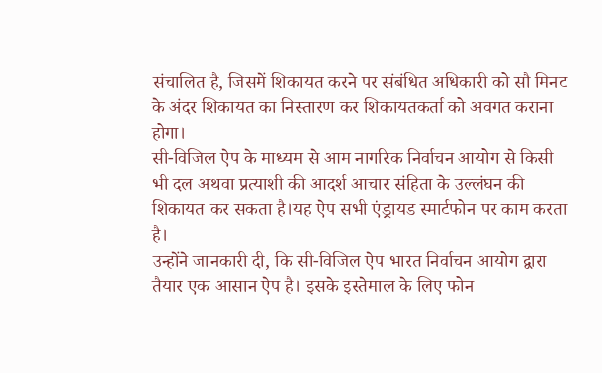संचालित है, जिसमें शिकायत करने पर संबंधित अधिकारी को सौ मिनट के अंदर शिकायत का निस्तारण कर शिकायतकर्ता को अवगत कराना होगा।
सी-विजिल ऐप के माध्यम से आम नागरिक निर्वाचन आयोग से किसी भी दल अथवा प्रत्याशी की आदर्श आचार संहिता के उल्लंघन की शिकायत कर सकता है।यह ऐप सभी एंड्रायड स्मार्टफोन पर काम करता है।
उन्होंने जानकारी दी, कि सी-विजिल ऐप भारत निर्वाचन आयोग द्वारा तैयार एक आसान ऐप है। इसके इस्तेमाल के लिए फोन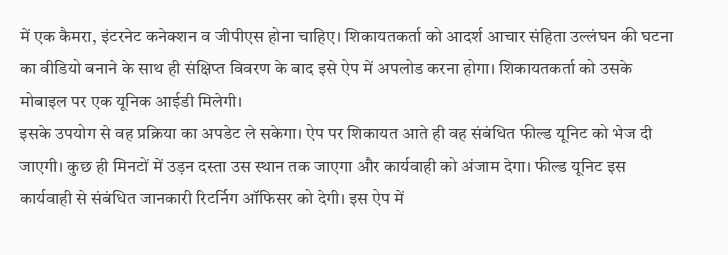में एक कैमरा, इंटरनेट कनेक्शन व जीपीएस होना चाहिए। शिकायतकर्ता को आदर्श आचार संहिता उल्लंघन की घटना का वीडियो बनाने के साथ ही संक्षिप्त विवरण के बाद इसे ऐप में अपलोड करना होगा। शिकायतकर्ता को उसके मोबाइल पर एक यूनिक आईडी मिलेगी।
इसके उपयोग से वह प्रक्रिया का अपडेट ले सकेगा। ऐप पर शिकायत आते ही वह संबंधित फील्ड यूनिट को भेज दी जाएगी। कुछ ही मिनटों में उड़न दस्ता उस स्थान तक जाएगा और कार्यवाही को अंजाम देगा। फील्ड यूनिट इस कार्यवाही से संबंधित जानकारी रिटर्निग ऑफिसर को देगी। इस ऐप में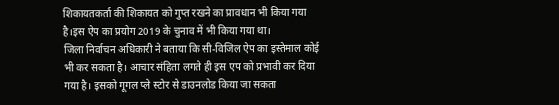शिकायतकर्ता की शिकायत को गुप्त रखने का प्रावधान भी किया गया है।इस ऐप का प्रयोग 2019 के चुनाव में भी किया गया था।
जिला निर्वाचन अधिकारी ने बताया कि सी-विजिल ऐप का इस्तेमाल कोई भी कर सकता है। आचार संहिता लगते ही इस एप को प्रभावी कर दिया गया है। इसको गूगल प्ले स्टोर से डाउनलोड किया जा सकता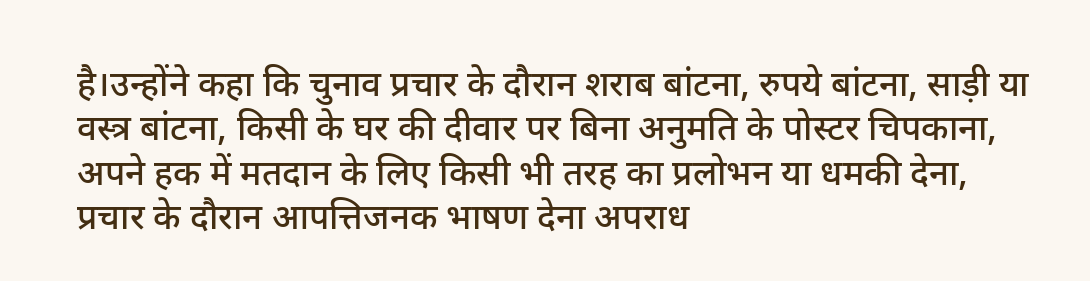है।उन्होंने कहा कि चुनाव प्रचार के दौरान शराब बांटना, रुपये बांटना, साड़ी या वस्त्र बांटना, किसी के घर की दीवार पर बिना अनुमति के पोस्टर चिपकाना, अपने हक में मतदान के लिए किसी भी तरह का प्रलोभन या धमकी देना, प्रचार के दौरान आपत्तिजनक भाषण देना अपराध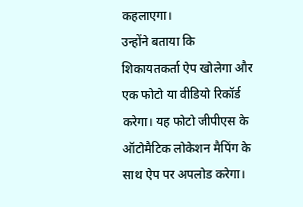कहलाएगा।
उन्होंने बताया कि शिकायतकर्ता ऐप खोलेगा और एक फोटो या वीडियो रिकॉर्ड करेगा। यह फोटो जीपीएस के ऑटोमैटिक लोकेशन मैपिंग के साथ ऐप पर अपलोड करेगा।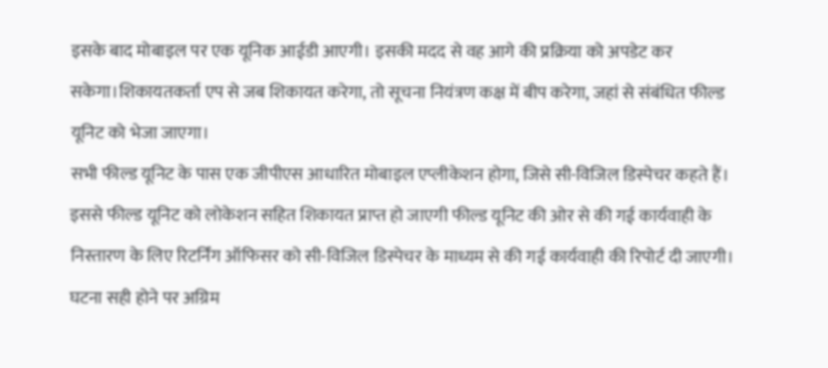इसके बाद मोबाइल पर एक यूनिक आईडी आएगी। इसकी मदद से वह आगे की प्रक्रिया को अपडेट कर सकेगा।शिकायतकर्ता एप से जब शिकायत करेगा, तो सूचना नियंत्रण कक्ष में बीप करेगा, जहां से संबंधित फील्ड यूनिट को भेजा जाएगा।
सभी फील्ड यूनिट के पास एक जीपीएस आधारित मोबाइल एप्लीकेशन होगा, जिसे सी-विजिल डिस्पेचर कहते हैं। इससे फील्ड यूनिट को लोकेशन सहित शिकायत प्राप्त हो जाएगी फील्ड यूनिट की ओर से की गई कार्यवाही के निस्तारण के लिए रिटर्निंग ऑफिसर को सी-विजिल डिस्पेचर के माध्यम से की गई कार्यवाही की रिपोर्ट दी जाएगी। घटना सही होने पर अग्रिम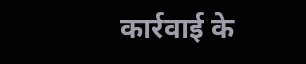कार्रवाई के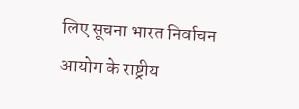लिए सूचना भारत निर्वाचन आयोग के राष्ट्रीय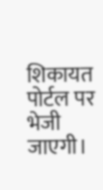शिकायत पोर्टल पर भेजी जाएगी।